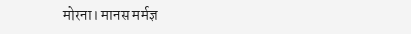मोरना। मानस मर्मज्ञ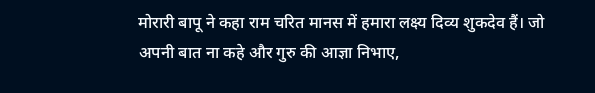मोरारी बापू ने कहा राम चरित मानस में हमारा लक्ष्य दिव्य शुकदेव हैं। जो अपनी बात ना कहे और गुरु की आज्ञा निभाए,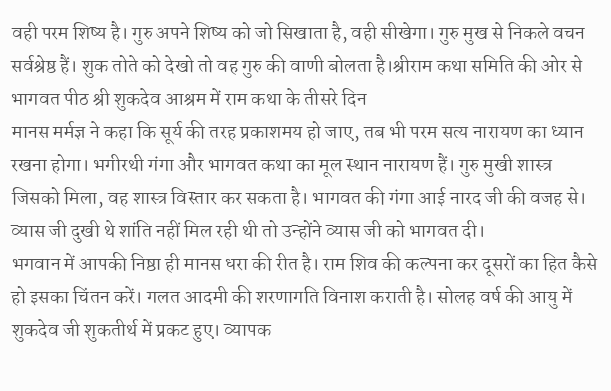वही परम शिष्य है। गुरु अपने शिष्य को जो सिखाता है, वही सीखेगा। गुरु मुख से निकले वचन सर्वश्रेष्ठ हैं। शुक तोते को देखो तो वह गुरु की वाणी बोलता है।श्रीराम कथा समिति की ओर से भागवत पीठ श्री शुकदेव आश्रम में राम कथा के तीसरे दिन
मानस मर्मज्ञ ने कहा कि सूर्य की तरह प्रकाशमय हो जाए, तब भी परम सत्य नारायण का ध्यान रखना होगा। भगीरथी गंगा और भागवत कथा का मूल स्थान नारायण हैं। गुरु मुखी शास्त्र जिसको मिला, वह शास्त्र विस्तार कर सकता है। भागवत की गंगा आई नारद जी की वजह से। व्यास जी दुखी थे शांति नहीं मिल रही थी तो उन्होंने व्यास जी को भागवत दी।
भगवान में आपकी निष्ठा ही मानस धरा की रीत है। राम शिव की कल्पना कर दूसरों का हित कैसे हो इसका चिंतन करें। गलत आदमी की शरणागति विनाश कराती है। सोलह वर्ष की आयु में शुकदेव जी शुकतीर्थ में प्रकट हुए। व्यापक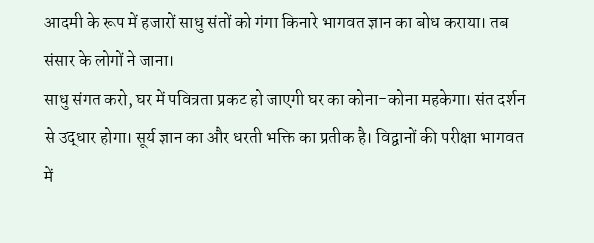आदमी के रूप में हजारों साधु संतों को गंगा किनारे भागवत ज्ञान का बोध कराया। तब संसार के लोगों ने जाना।
साधु संगत करो, घर में पवित्रता प्रकट हो जाएगी घर का कोना-कोना महकेगा। संत दर्शन से उद्धार होगा। सूर्य ज्ञान का और धरती भक्ति का प्रतीक है। विद्वानों की परीक्षा भागवत में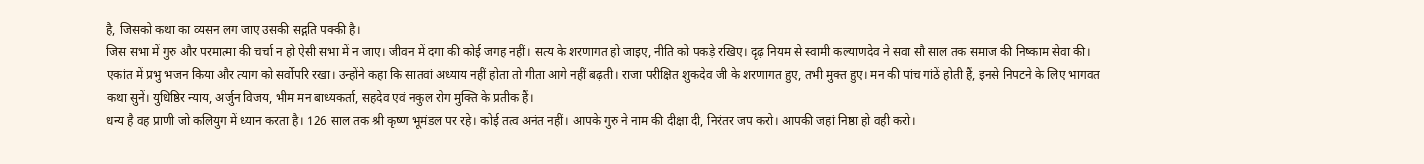है, जिसको कथा का व्यसन लग जाए उसकी सद्गति पक्की है।
जिस सभा में गुरु और परमात्मा की चर्चा न हो ऐसी सभा में न जाए। जीवन में दगा की कोई जगह नहीं। सत्य के शरणागत हो जाइए, नीति को पकड़े रखिए। दृढ़ नियम से स्वामी कल्याणदेव ने सवा सौ साल तक समाज की निष्काम सेवा की।
एकांत में प्रभु भजन किया और त्याग को सर्वोपरि रखा। उन्होंने कहा कि सातवां अध्याय नहीं होता तो गीता आगे नहीं बढ़ती। राजा परीक्षित शुकदेव जी के शरणागत हुए, तभी मुक्त हुए। मन की पांच गांठें होती हैं, इनसे निपटने के लिए भागवत कथा सुनें। युधिष्ठिर न्याय, अर्जुन विजय, भीम मन बाध्यकर्ता, सहदेव एवं नकुल रोग मुक्ति के प्रतीक हैं।
धन्य है वह प्राणी जो कलियुग में ध्यान करता है। 126 साल तक श्री कृष्ण भूमंडल पर रहे। कोई तत्व अनंत नहीं। आपके गुरु ने नाम की दीक्षा दी, निरंतर जप करो। आपकी जहां निष्ठा हो वही करो।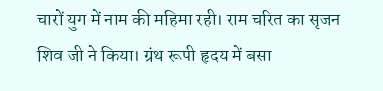चारों युग में नाम की महिमा रही। राम चरित का सृजन शिव जी ने किया। ग्रंथ रूपी हृदय में बसा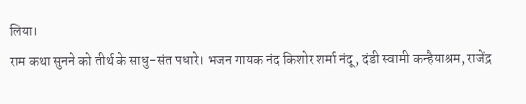लिया।
राम कथा सुनने को तीर्थ के साधु-संत पधारे। भजन गायक नंद किशोर शर्मा नंदू, दंडी स्वामी कन्हैयाश्रम, राजेंद्र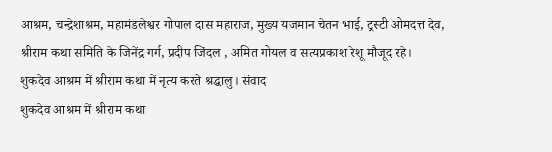आश्रम, चन्द्रेशाश्रम, महामंडलेश्वर गोपाल दास महाराज, मुख्य यजमान चेतन भाई, ट्रस्टी ओमदत्त देव, श्रीराम कथा समिति के जिनेंद्र गर्ग, प्रदीप जिंदल , अमित गोयल व सत्यप्रकाश रेशू मौजूद रहे।
शुकदेव आश्रम में श्रीराम कथा में नृत्य करते श्रद्धालु। संवाद
शुकदेव आश्रम में श्रीराम कथा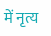में नृत्य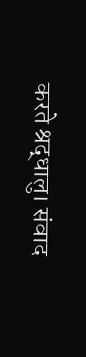करते श्रद्धालु। संवाद